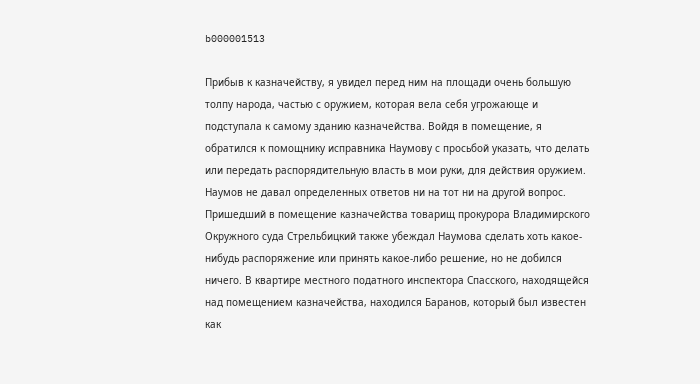b000001513

Прибыв к казначейству, я увидел перед ним на площади очень большую толпу народа, частью с оружием, которая вела себя угрожающе и подступала к самому зданию казначейства. Войдя в помещение, я обратился к помощнику исправника Наумову с просьбой указать, что делать или передать распорядительную власть в мои руки, для действия оружием. Наумов не давал определенных ответов ни на тот ни на другой вопрос. Пришедший в помещение казначейства товарищ прокурора Владимирского Окружного суда Стрельбицкий также убеждал Наумова сделать хоть какое-нибудь распоряжение или принять какое-либо решение, но не добился ничего. В квартире местного податного инспектора Спасского, находящейся над помещением казначейства, находился Баранов, который был известен как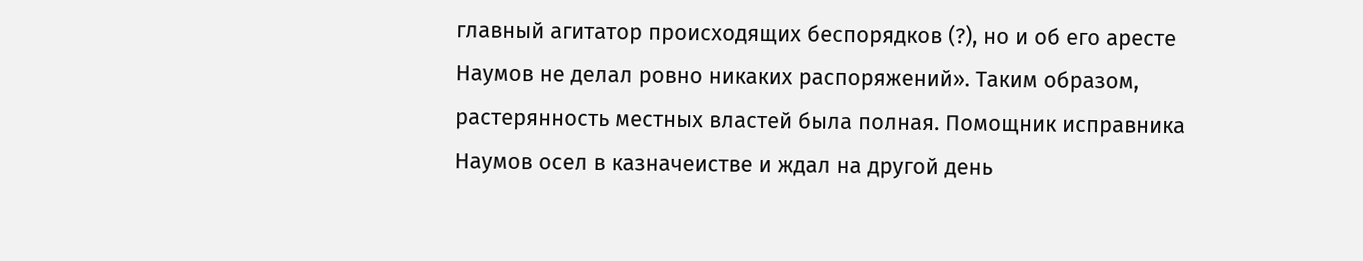главный агитатор происходящих беспорядков (?), но и об его аресте Наумов не делал ровно никаких распоряжений». Таким образом, растерянность местных властей была полная. Помощник исправника Наумов осел в казначеистве и ждал на другой день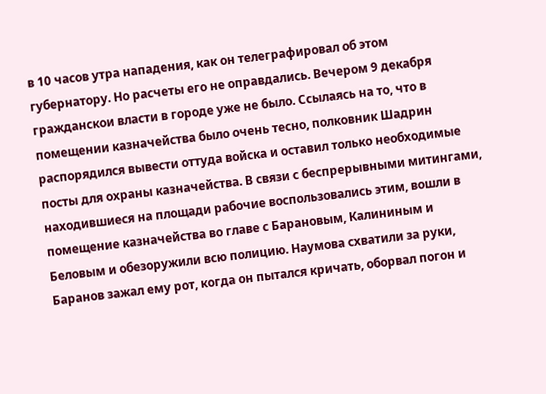в 10 часов утра нападения, как он телеграфировал об этом губернатору. Но расчеты его не оправдались. Вечером 9 декабря гражданскои власти в городе уже не было. Ссылаясь на то, что в помещении казначейства было очень тесно, полковник Шадрин распорядился вывести оттуда войска и оставил только необходимые посты для охраны казначейства. В связи с беспрерывными митингами, находившиеся на площади рабочие воспользовались этим, вошли в помещение казначейства во главе с Барановым, Калининым и Беловым и обезоружили всю полицию. Наумова схватили за руки, Баранов зажал ему рот, когда он пытался кричать, оборвал погон и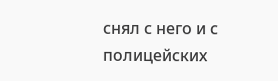снял с него и с полицейских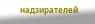надзирателей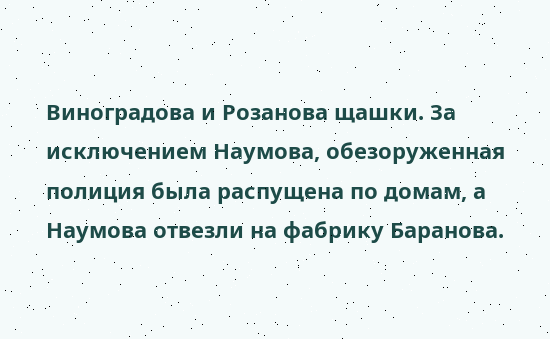Виноградова и Розанова щашки. За исключением Наумова, обезоруженная полиция была распущена по домам, а Наумова отвезли на фабрику Баранова.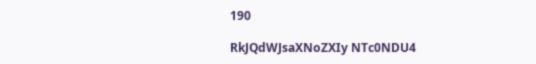190

RkJQdWJsaXNoZXIy NTc0NDU4